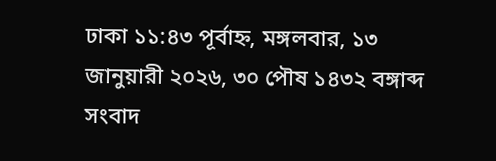ঢাকা ১১:৪৩ পূর্বাহ্ন, মঙ্গলবার, ১৩ জানুয়ারী ২০২৬, ৩০ পৌষ ১৪৩২ বঙ্গাব্দ
সংবাদ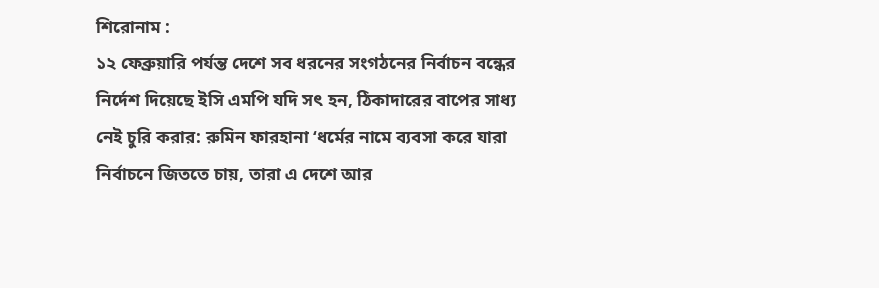শিরোনাম :
১২ ফেব্রুয়ারি পর্যন্ত দেশে সব ধরনের সংগঠনের নির্বাচন বন্ধের নির্দেশ দিয়েছে ইসি এমপি যদি সৎ হন, ঠিকাদারের বাপের সাধ্য নেই চুরি করার: রুমিন ফারহানা ‘ধর্মের নামে ব্যবসা করে যারা নির্বাচনে জিততে চায়, তারা এ দেশে আর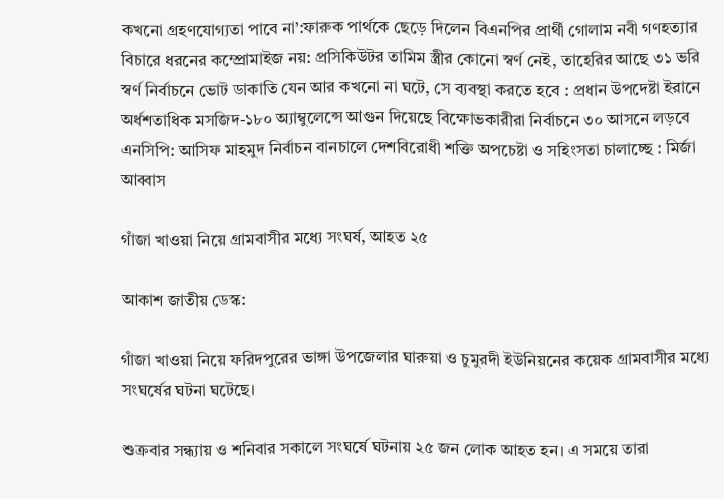কখনো গ্রহণযোগ্যতা পাবে না’:ফারুক পার্থকে ছেড়ে দিলেন বিএনপির প্রার্থী গোলাম নবী গণহত্যার বিচারে ধরনের কম্প্রোমাইজ নয়: প্রসিকিউটর তামিম স্ত্রীর কোনো স্বর্ণ নেই, তাহেরির আছে ৩১ ভরি স্বর্ণ নির্বাচনে ভোট ডাকাতি যেন আর কখনো না ঘটে, সে ব্যবস্থা করতে হবে : প্রধান উপদেষ্টা ইরানে অর্ধশতাধিক মসজিদ-১৮০ অ্যাম্বুলেন্সে আগুন দিয়েছে বিক্ষোভকারীরা নির্বাচনে ৩০ আসনে লড়বে এনসিপি: আসিফ মাহমুদ নির্বাচন বানচালে দেশবিরোধী শক্তি অপচেষ্টা ও সহিংসতা চালাচ্ছে : মির্জা আব্বাস

গাঁজা খাওয়া নিয়ে গ্রামবাসীর মধ্যে সংঘর্ষ, আহত ২৫

আকাশ জাতীয় ডেস্ক:

গাঁজা খাওয়া নিয়ে ফরিদপুরের ভাঙ্গা উপজেলার ঘারুয়া ও চুমুরদী ইউনিয়নের কয়েক গ্রামবাসীর মধ্যে সংঘর্ষের ঘটনা ঘটেছে।

শুক্রবার সন্ধ্যায় ও শনিবার সকালে সংঘর্ষে ঘটনায় ২৫ জন লোক আহত হন। এ সময়ে তারা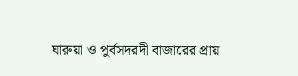ঘারুয়া ও পুর্বসদরদী বাজারের প্রায়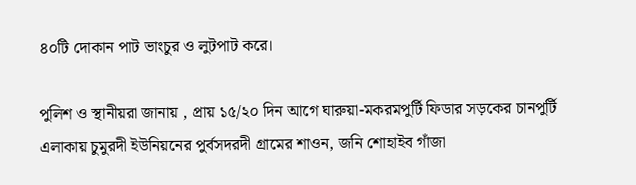৪০টি দোকান পাট ভাংচুর ও লুটপাট করে।

পুলিশ ও স্থানীয়রা জানায় , প্রায় ১৫/২০ দিন আগে ঘারুয়া-মকরমপুর্টি ফিডার সড়কের চানপুর্টি এলাকায় চুমুরদী ইউনিয়নের পুর্বসদরদী গ্রামের শাওন, জনি শোহাইব গাঁজা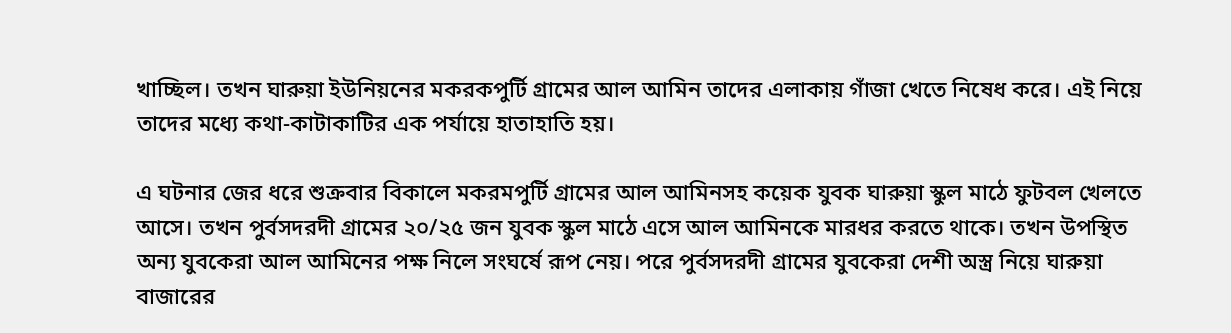খাচ্ছিল। তখন ঘারুয়া ইউনিয়নের মকরকপুর্টি গ্রামের আল আমিন তাদের এলাকায় গাঁজা খেতে নিষেধ করে। এই নিয়ে তাদের মধ্যে কথা-কাটাকাটির এক পর্যায়ে হাতাহাতি হয়।

এ ঘটনার জের ধরে শুক্রবার বিকালে মকরমপুর্টি গ্রামের আল আমিনসহ কয়েক যুবক ঘারুয়া স্কুল মাঠে ফুটবল খেলতে আসে। তখন পুর্বসদরদী গ্রামের ২০/২৫ জন যুবক স্কুল মাঠে এসে আল আমিনকে মারধর করতে থাকে। তখন উপস্থিত অন্য যুবকেরা আল আমিনের পক্ষ নিলে সংঘর্ষে রূপ নেয়। পরে পুর্বসদরদী গ্রামের যুবকেরা দেশী অস্ত্র নিয়ে ঘারুয়া বাজারের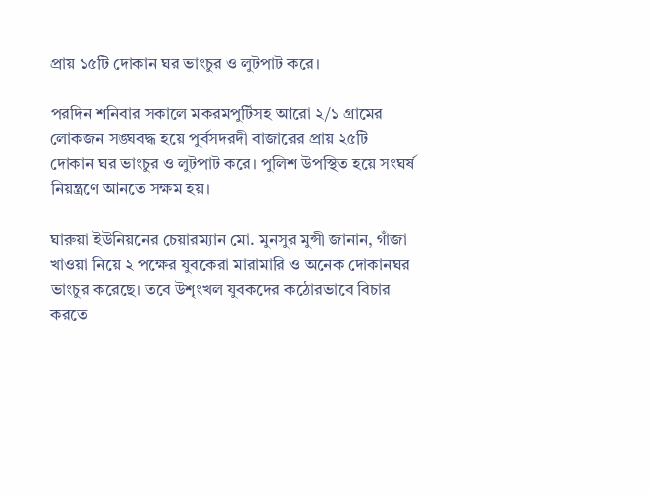প্রায় ১৫টি দোকান ঘর ভাংচুর ও লুটপাট করে।

পরদিন শনিবার সকালে মকরমপুর্টিসহ আরো ২/১ গ্রামের লোকজন সঙ্ঘবদ্ধ হয়ে পুর্বসদরদী বাজারের প্রায় ২৫টি দোকান ঘর ভাংচুর ও লুটপাট করে। পুলিশ উপস্থিত হয়ে সংঘর্ষ নিয়ন্ত্রণে আনতে সক্ষম হয়।

ঘারুয়া ইউনিয়নের চেয়ারম্যান মো. মুনসুর মুন্সী জানান, গাঁজা খাওয়া নিয়ে ২ পক্ষের যুবকেরা মারামারি ও অনেক দোকানঘর ভাংচুর করেছে। তবে উশৃংখল যুবকদের কঠোরভাবে বিচার করতে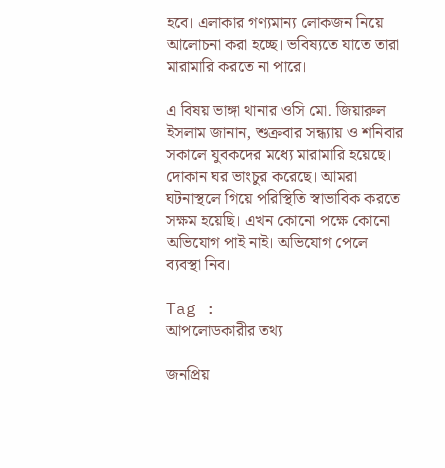হবে। এলাকার গণ্যমান্য লোকজন নিয়ে আলোচনা করা হচ্ছে। ভবিষ্যতে যাতে তারা মারামারি করতে না পারে।

এ বিষয় ভাঙ্গা থানার ওসি মো. জিয়ারুল ইসলাম জানান, শুক্রবার সন্ধ্যায় ও শনিবার সকালে যুবকদের মধ্যে মারামারি হয়েছে। দোকান ঘর ভাংচুর করেছে। আমরা ঘটনাস্থলে গিয়ে পরিস্থিতি স্বাভাবিক করতে সক্ষম হয়েছি। এখন কোনো পক্ষে কোনো অভিযোগ পাই নাই। অভিযোগ পেলে ব্যবস্থা নিব।

Tag :
আপলোডকারীর তথ্য

জনপ্রিয়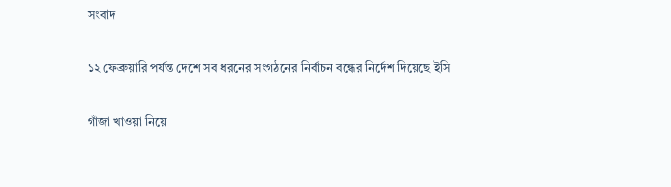সংবাদ

১২ ফেব্রুয়ারি পর্যন্ত দেশে সব ধরনের সংগঠনের নির্বাচন বন্ধের নির্দেশ দিয়েছে ইসি

গাঁজা খাওয়া নিয়ে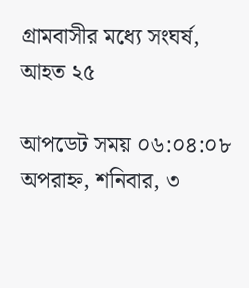গ্রামবাসীর মধ্যে সংঘর্ষ, আহত ২৫

আপডেট সময় ০৬:০৪:০৮ অপরাহ্ন, শনিবার, ৩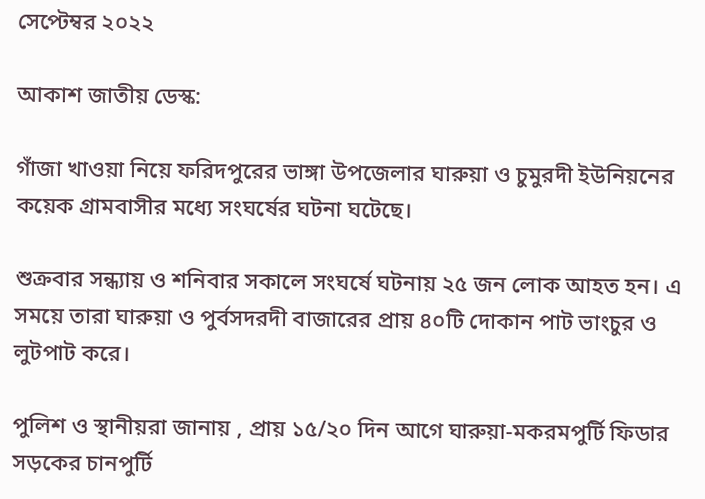সেপ্টেম্বর ২০২২

আকাশ জাতীয় ডেস্ক:

গাঁজা খাওয়া নিয়ে ফরিদপুরের ভাঙ্গা উপজেলার ঘারুয়া ও চুমুরদী ইউনিয়নের কয়েক গ্রামবাসীর মধ্যে সংঘর্ষের ঘটনা ঘটেছে।

শুক্রবার সন্ধ্যায় ও শনিবার সকালে সংঘর্ষে ঘটনায় ২৫ জন লোক আহত হন। এ সময়ে তারা ঘারুয়া ও পুর্বসদরদী বাজারের প্রায় ৪০টি দোকান পাট ভাংচুর ও লুটপাট করে।

পুলিশ ও স্থানীয়রা জানায় , প্রায় ১৫/২০ দিন আগে ঘারুয়া-মকরমপুর্টি ফিডার সড়কের চানপুর্টি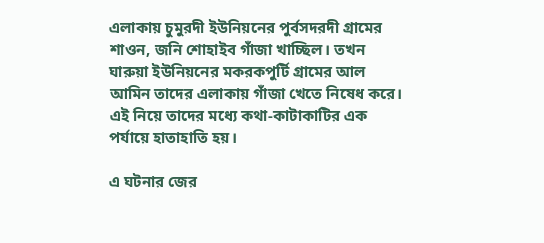এলাকায় চুমুরদী ইউনিয়নের পুর্বসদরদী গ্রামের শাওন, জনি শোহাইব গাঁজা খাচ্ছিল। তখন ঘারুয়া ইউনিয়নের মকরকপুর্টি গ্রামের আল আমিন তাদের এলাকায় গাঁজা খেতে নিষেধ করে। এই নিয়ে তাদের মধ্যে কথা-কাটাকাটির এক পর্যায়ে হাতাহাতি হয়।

এ ঘটনার জের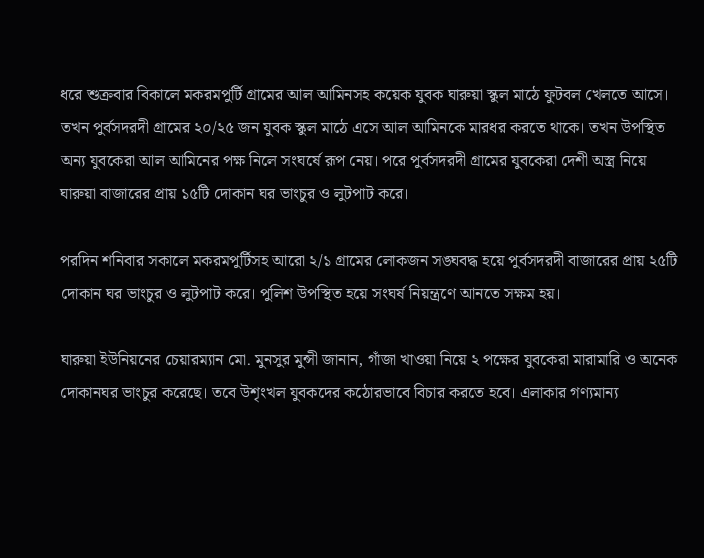ধরে শুক্রবার বিকালে মকরমপুর্টি গ্রামের আল আমিনসহ কয়েক যুবক ঘারুয়া স্কুল মাঠে ফুটবল খেলতে আসে। তখন পুর্বসদরদী গ্রামের ২০/২৫ জন যুবক স্কুল মাঠে এসে আল আমিনকে মারধর করতে থাকে। তখন উপস্থিত অন্য যুবকেরা আল আমিনের পক্ষ নিলে সংঘর্ষে রূপ নেয়। পরে পুর্বসদরদী গ্রামের যুবকেরা দেশী অস্ত্র নিয়ে ঘারুয়া বাজারের প্রায় ১৫টি দোকান ঘর ভাংচুর ও লুটপাট করে।

পরদিন শনিবার সকালে মকরমপুর্টিসহ আরো ২/১ গ্রামের লোকজন সঙ্ঘবদ্ধ হয়ে পুর্বসদরদী বাজারের প্রায় ২৫টি দোকান ঘর ভাংচুর ও লুটপাট করে। পুলিশ উপস্থিত হয়ে সংঘর্ষ নিয়ন্ত্রণে আনতে সক্ষম হয়।

ঘারুয়া ইউনিয়নের চেয়ারম্যান মো. মুনসুর মুন্সী জানান, গাঁজা খাওয়া নিয়ে ২ পক্ষের যুবকেরা মারামারি ও অনেক দোকানঘর ভাংচুর করেছে। তবে উশৃংখল যুবকদের কঠোরভাবে বিচার করতে হবে। এলাকার গণ্যমান্য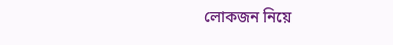লোকজন নিয়ে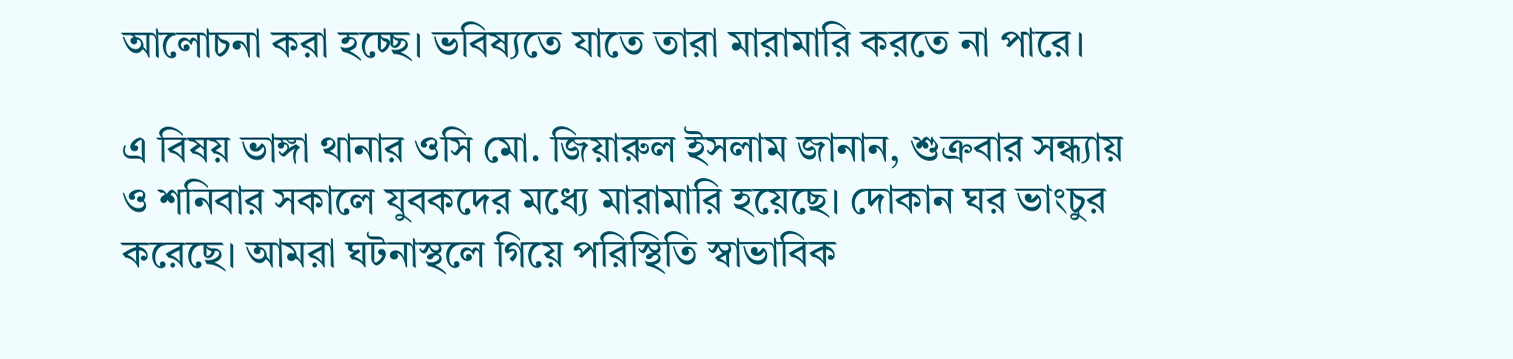আলোচনা করা হচ্ছে। ভবিষ্যতে যাতে তারা মারামারি করতে না পারে।

এ বিষয় ভাঙ্গা থানার ওসি মো. জিয়ারুল ইসলাম জানান, শুক্রবার সন্ধ্যায় ও শনিবার সকালে যুবকদের মধ্যে মারামারি হয়েছে। দোকান ঘর ভাংচুর করেছে। আমরা ঘটনাস্থলে গিয়ে পরিস্থিতি স্বাভাবিক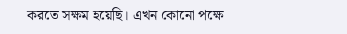করতে সক্ষম হয়েছি। এখন কোনো পক্ষে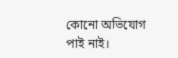কোনো অভিযোগ পাই নাই।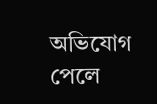অভিযোগ পেলে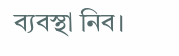ব্যবস্থা নিব।